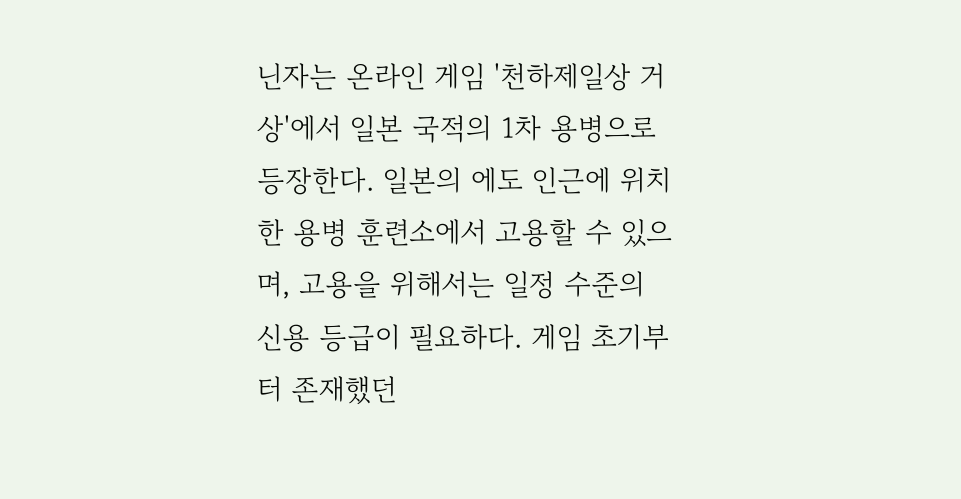닌자는 온라인 게임 '천하제일상 거상'에서 일본 국적의 1차 용병으로 등장한다. 일본의 에도 인근에 위치한 용병 훈련소에서 고용할 수 있으며, 고용을 위해서는 일정 수준의 신용 등급이 필요하다. 게임 초기부터 존재했던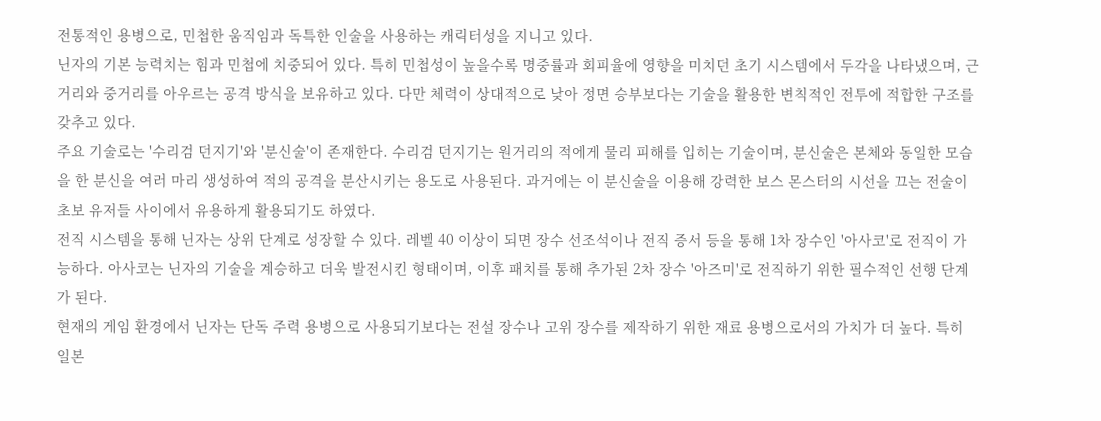전통적인 용병으로, 민첩한 움직임과 독특한 인술을 사용하는 캐릭터성을 지니고 있다.
닌자의 기본 능력치는 힘과 민첩에 치중되어 있다. 특히 민첩성이 높을수록 명중률과 회피율에 영향을 미치던 초기 시스템에서 두각을 나타냈으며, 근거리와 중거리를 아우르는 공격 방식을 보유하고 있다. 다만 체력이 상대적으로 낮아 정면 승부보다는 기술을 활용한 변칙적인 전투에 적합한 구조를 갖추고 있다.
주요 기술로는 '수리검 던지기'와 '분신술'이 존재한다. 수리검 던지기는 원거리의 적에게 물리 피해를 입히는 기술이며, 분신술은 본체와 동일한 모습을 한 분신을 여러 마리 생성하여 적의 공격을 분산시키는 용도로 사용된다. 과거에는 이 분신술을 이용해 강력한 보스 몬스터의 시선을 끄는 전술이 초보 유저들 사이에서 유용하게 활용되기도 하였다.
전직 시스템을 통해 닌자는 상위 단계로 성장할 수 있다. 레벨 40 이상이 되면 장수 선조석이나 전직 증서 등을 통해 1차 장수인 '아사코'로 전직이 가능하다. 아사코는 닌자의 기술을 계승하고 더욱 발전시킨 형태이며, 이후 패치를 통해 추가된 2차 장수 '아즈미'로 전직하기 위한 필수적인 선행 단계가 된다.
현재의 게임 환경에서 닌자는 단독 주력 용병으로 사용되기보다는 전설 장수나 고위 장수를 제작하기 위한 재료 용병으로서의 가치가 더 높다. 특히 일본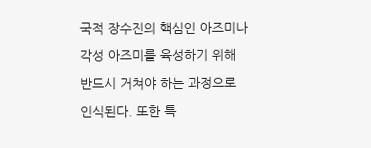국적 장수진의 핵심인 아즈미나 각성 아즈미를 육성하기 위해 반드시 거쳐야 하는 과정으로 인식된다. 또한 특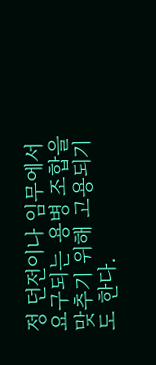정 던전이나 임무에서 요구되는 용병 조합을 맞추기 위해 고용되기도 한다.